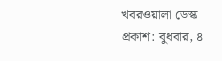খবরওয়ালা ডেস্ক
প্রকাশ: বুধবার, ৪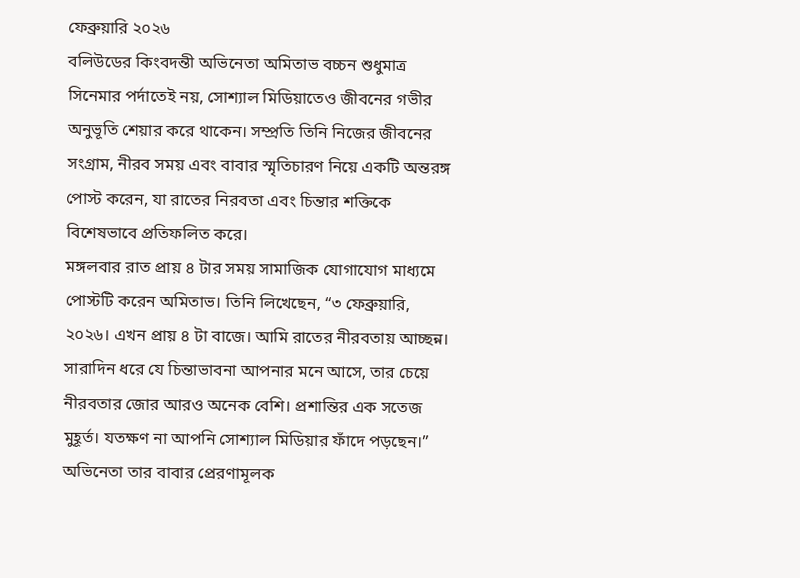ফেব্রুয়ারি ২০২৬
বলিউডের কিংবদন্তী অভিনেতা অমিতাভ বচ্চন শুধুমাত্র সিনেমার পর্দাতেই নয়, সোশ্যাল মিডিয়াতেও জীবনের গভীর অনুভূতি শেয়ার করে থাকেন। সম্প্রতি তিনি নিজের জীবনের সংগ্রাম, নীরব সময় এবং বাবার স্মৃতিচারণ নিয়ে একটি অন্তরঙ্গ পোস্ট করেন, যা রাতের নিরবতা এবং চিন্তার শক্তিকে বিশেষভাবে প্রতিফলিত করে।
মঙ্গলবার রাত প্রায় ৪ টার সময় সামাজিক যোগাযোগ মাধ্যমে পোস্টটি করেন অমিতাভ। তিনি লিখেছেন, “৩ ফেব্রুয়ারি, ২০২৬। এখন প্রায় ৪ টা বাজে। আমি রাতের নীরবতায় আচ্ছন্ন। সারাদিন ধরে যে চিন্তাভাবনা আপনার মনে আসে, তার চেয়ে নীরবতার জোর আরও অনেক বেশি। প্রশান্তির এক সতেজ মুহূর্ত। যতক্ষণ না আপনি সোশ্যাল মিডিয়ার ফাঁদে পড়ছেন।”
অভিনেতা তার বাবার প্রেরণামূলক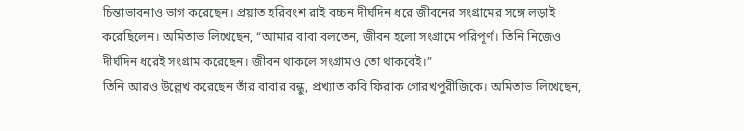চিন্তাভাবনাও ভাগ করেছেন। প্রয়াত হরিবংশ রাই বচ্চন দীর্ঘদিন ধরে জীবনের সংগ্রামের সঙ্গে লড়াই করেছিলেন। অমিতাভ লিখেছেন, “আমার বাবা বলতেন, জীবন হলো সংগ্রামে পরিপূর্ণ। তিনি নিজেও দীর্ঘদিন ধরেই সংগ্রাম করেছেন। জীবন থাকলে সংগ্রামও তো থাকবেই।”
তিনি আরও উল্লেখ করেছেন তাঁর বাবার বন্ধু, প্রখ্যাত কবি ফিরাক গোরখপুরীজিকে। অমিতাভ লিখেছেন,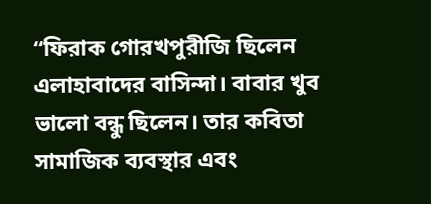“ফিরাক গোরখপুরীজি ছিলেন এলাহাবাদের বাসিন্দা। বাবার খুব ভালো বন্ধু ছিলেন। তার কবিতা সামাজিক ব্যবস্থার এবং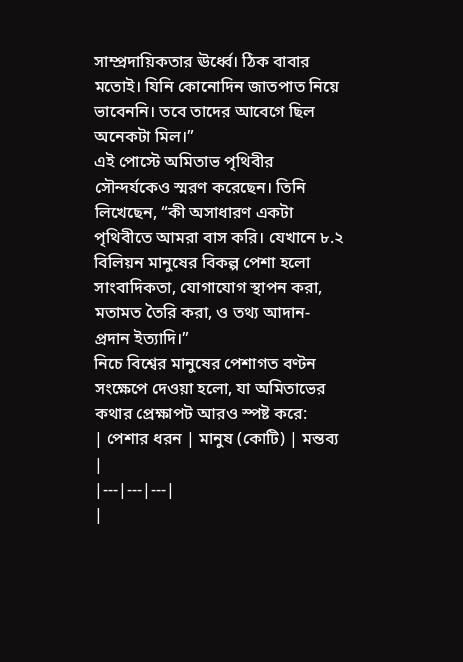সাম্প্রদায়িকতার ঊর্ধ্বে। ঠিক বাবার মতোই। যিনি কোনোদিন জাতপাত নিয়ে ভাবেননি। তবে তাদের আবেগে ছিল অনেকটা মিল।”
এই পোস্টে অমিতাভ পৃথিবীর সৌন্দর্যকেও স্মরণ করেছেন। তিনি লিখেছেন, “কী অসাধারণ একটা পৃথিবীতে আমরা বাস করি। যেখানে ৮.২ বিলিয়ন মানুষের বিকল্প পেশা হলো সাংবাদিকতা, যোগাযোগ স্থাপন করা, মতামত তৈরি করা, ও তথ্য আদান-প্রদান ইত্যাদি।”
নিচে বিশ্বের মানুষের পেশাগত বণ্টন সংক্ষেপে দেওয়া হলো, যা অমিতাভের কথার প্রেক্ষাপট আরও স্পষ্ট করে:
| পেশার ধরন | মানুষ (কোটি) | মন্তব্য |
|---|---|---|
|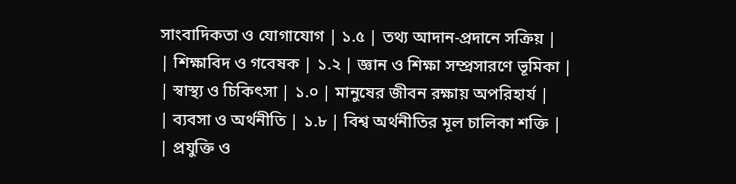সাংবাদিকতা ও যোগাযোগ | ১.৫ | তথ্য আদান-প্রদানে সক্রিয় |
| শিক্ষাবিদ ও গবেষক | ১.২ | জ্ঞান ও শিক্ষা সম্প্রসারণে ভূমিকা |
| স্বাস্থ্য ও চিকিৎসা | ১.০ | মানুষের জীবন রক্ষায় অপরিহার্য |
| ব্যবসা ও অর্থনীতি | ১.৮ | বিশ্ব অর্থনীতির মূল চালিকা শক্তি |
| প্রযুক্তি ও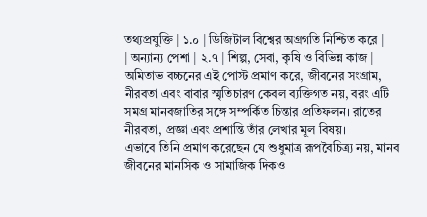তথ্যপ্রযুক্তি | ১.০ | ডিজিটাল বিশ্বের অগ্রগতি নিশ্চিত করে |
| অন্যান্য পেশা | ২.৭ | শিল্প, সেবা, কৃষি ও বিভিন্ন কাজ |
অমিতাভ বচ্চনের এই পোস্ট প্রমাণ করে, জীবনের সংগ্রাম, নীরবতা এবং বাবার স্মৃতিচারণ কেবল ব্যক্তিগত নয়, বরং এটি সমগ্র মানবজাতির সঙ্গে সম্পর্কিত চিন্তার প্রতিফলন। রাতের নীরবতা, প্রজ্ঞা এবং প্রশান্তি তাঁর লেখার মূল বিষয়।
এভাবে তিনি প্রমাণ করেছেন যে শুধুমাত্র রূপবৈচিত্র্য নয়, মানব জীবনের মানসিক ও সামাজিক দিকও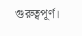গুরুত্বপূর্ণ।